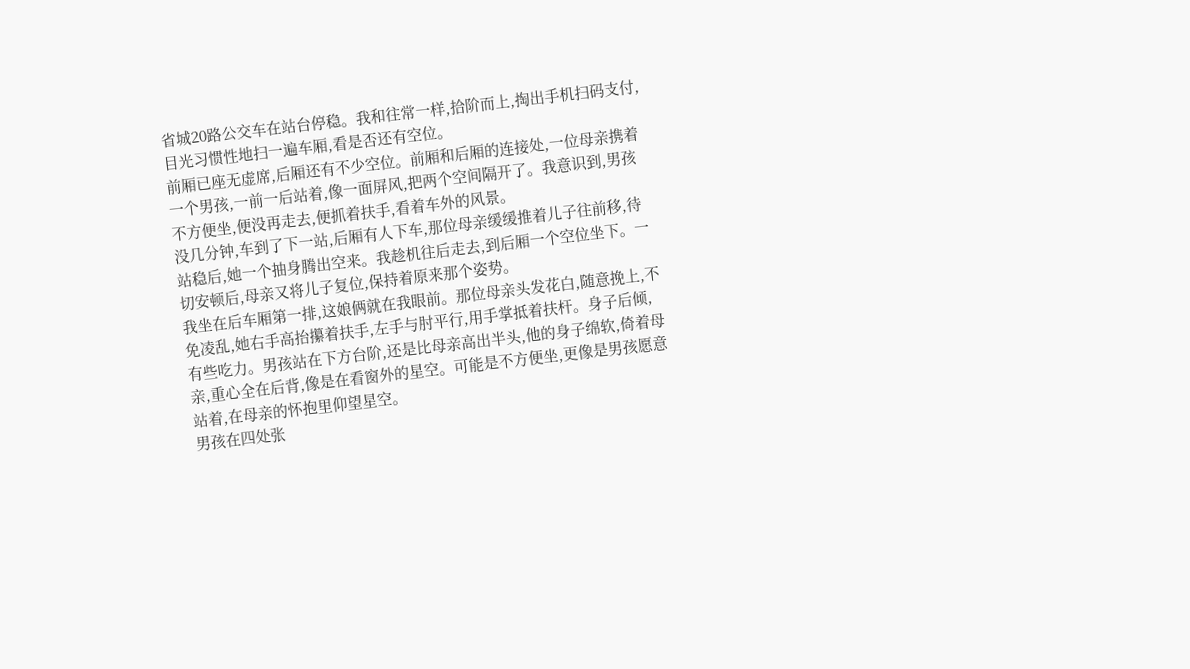省城20路公交车在站台停稳。我和往常一样,拾阶而上,掏出手机扫码支付,目光习惯性地扫一遍车厢,看是否还有空位。
前厢已座无虚席,后厢还有不少空位。前厢和后厢的连接处,一位母亲携着一个男孩,一前一后站着,像一面屏风,把两个空间隔开了。我意识到,男孩不方便坐,便没再走去,便抓着扶手,看着车外的风景。
没几分钟,车到了下一站,后厢有人下车,那位母亲缓缓推着儿子往前移,待站稳后,她一个抽身腾出空来。我趁机往后走去,到后厢一个空位坐下。一切安顿后,母亲又将儿子复位,保持着原来那个姿势。
我坐在后车厢第一排,这娘俩就在我眼前。那位母亲头发花白,随意挽上,不免凌乱,她右手高抬攥着扶手,左手与肘平行,用手掌抵着扶杆。身子后倾,有些吃力。男孩站在下方台阶,还是比母亲高出半头,他的身子绵软,倚着母亲,重心全在后背,像是在看窗外的星空。可能是不方便坐,更像是男孩愿意站着,在母亲的怀抱里仰望星空。
男孩在四处张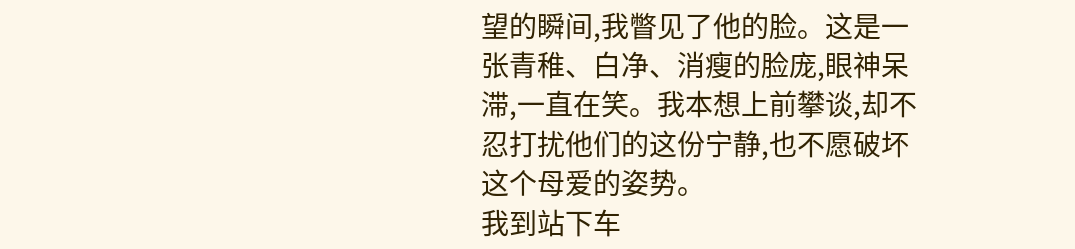望的瞬间,我瞥见了他的脸。这是一张青稚、白净、消瘦的脸庞,眼神呆滞,一直在笑。我本想上前攀谈,却不忍打扰他们的这份宁静,也不愿破坏这个母爱的姿势。
我到站下车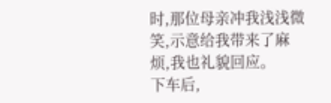时,那位母亲冲我浅浅微笑,示意给我带来了麻烦,我也礼貌回应。
下车后,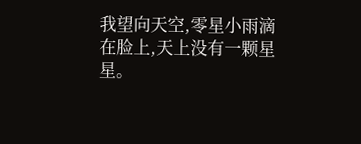我望向天空,零星小雨滴在脸上,天上没有一颗星星。